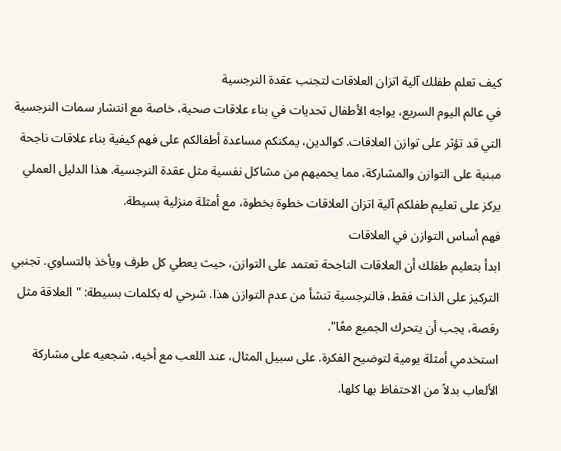كيف تعلم طفلك آلية اتزان العلاقات لتجنب عقدة النرجسية
في عالم اليوم السريع، يواجه الأطفال تحديات في بناء علاقات صحية، خاصة مع انتشار سمات النرجسية التي قد تؤثر على توازن العلاقات. كوالدين، يمكنكم مساعدة أطفالكم على فهم كيفية بناء علاقات ناجحة مبنية على التوازن والمشاركة، مما يحميهم من مشاكل نفسية مثل عقدة النرجسية. هذا الدليل العملي يركز على تعليم طفلكم آلية اتزان العلاقات خطوة بخطوة، مع أمثلة منزلية بسيطة.
فهم أساس التوازن في العلاقات
ابدأ بتعليم طفلك أن العلاقات الناجحة تعتمد على التوازن، حيث يعطي كل طرف ويأخذ بالتساوي. تجنبي التركيز على الذات فقط، فالنرجسية تنشأ من عدم التوازن هذا. شرحي له بكلمات بسيطة: "العلاقة مثل رقصة، يجب أن يتحرك الجميع معًا".
استخدمي أمثلة يومية لتوضيح الفكرة. على سبيل المثال، عند اللعب مع أخيه، شجعيه على مشاركة الألعاب بدلاً من الاحتفاظ بها كلها.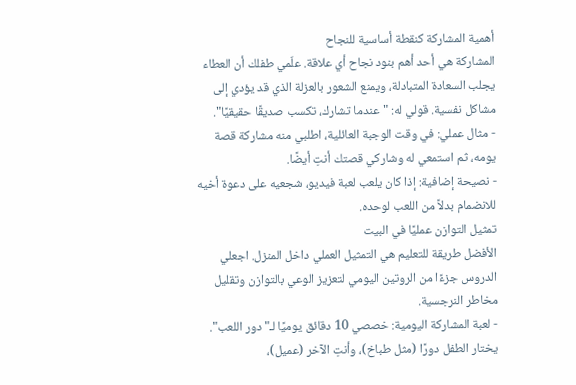أهمية المشاركة كنقطة أساسية للنجاح
المشاركة هي أحد أهم بنود نجاح أي علاقة. علّمي طفلك أن العطاء يجلب السعادة المتبادلة، ويمنع الشعور بالعزلة الذي قد يؤدي إلى مشاكل نفسية. قولي له: "عندما تشارك، تكسب صديقًا حقيقيًا".
- مثال عملي: في وقت الوجبة العائلية، اطلبي منه مشاركة قصة يومه، ثم استمعي له وشاركي قصتك أنتِ أيضًا.
- نصيحة إضافية: إذا كان يلعب لعبة فيديو، شجعيه على دعوة أخيه للانضمام بدلاً من اللعب لوحده.
تمثيل التوازن عمليًا في البيت
الأفضل طريقة للتعليم هي التمثيل العملي داخل المنزل. اجعلي الدروس جزءًا من الروتين اليومي لتعزيز الوعي بالتوازن وتقليل مخاطر النرجسية.
- لعبة المشاركة اليومية: خصصي 10 دقائق يوميًا لـ"دور اللعب". يختار الطفل دورًا (مثل طباخ)، وأنتِ الآخر (عميل)،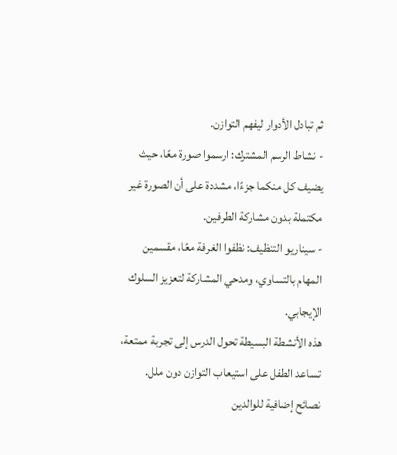ثم تبادل الأدوار ليفهم التوازن.
- نشاط الرسم المشترك: ارسموا صورة معًا، حيث يضيف كل منكما جزءًا، مشددة على أن الصورة غير مكتملة بدون مشاركة الطرفين.
- سيناريو التنظيف: نظفوا الغرفة معًا، مقسمين المهام بالتساوي، ومدحي المشاركة لتعزيز السلوك الإيجابي.
هذه الأنشطة البسيطة تحول الدرس إلى تجربة ممتعة، تساعد الطفل على استيعاب التوازن دون ملل.
نصائح إضافية للوالدين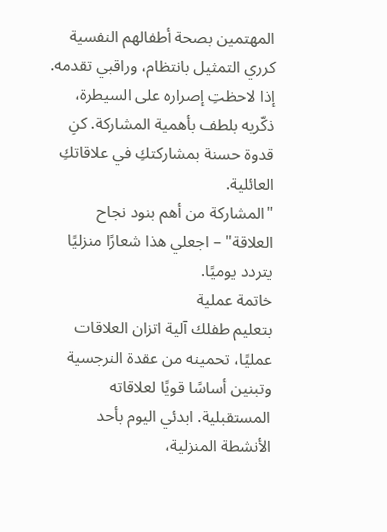المهتمين بصحة أطفالهم النفسية
كرري التمثيل بانتظام، وراقبي تقدمه. إذا لاحظتِ إصراره على السيطرة، ذكّريه بلطف بأهمية المشاركة. كنِ قدوة حسنة بمشاركتكِ في علاقاتكِ العائلية.
"المشاركة من أهم بنود نجاح العلاقة" – اجعلي هذا شعارًا منزليًا يتردد يوميًا.
خاتمة عملية
بتعليم طفلك آلية اتزان العلاقات عمليًا، تحمينه من عقدة النرجسية وتبنين أساسًا قويًا لعلاقاته المستقبلية. ابدئي اليوم بأحد الأنشطة المنزلية،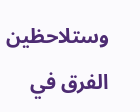وستلاحظين الفرق في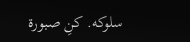سلوكه. كنِ صبورة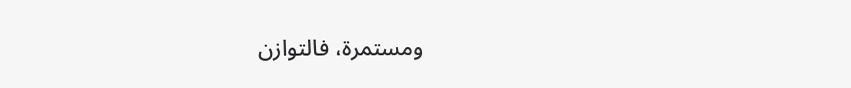ومستمرة، فالتوازن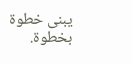يبنى خطوة بخطوة.